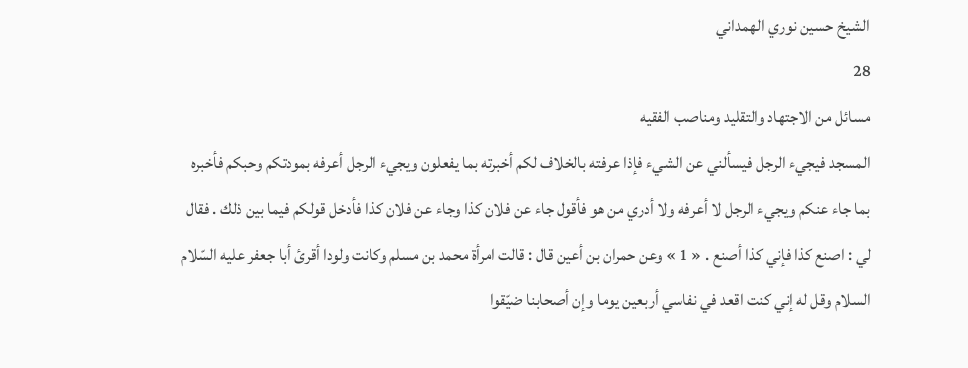الشيخ حسين نوري الهمداني
28
مسائل من الاجتهاد والتقليد ومناصب الفقيه
المسجد فيجيء الرجل فيسألني عن الشيء فإذا عرفته بالخلاف لكم أخبرته بما يفعلون ويجيء الرجل أعرفه بمودتكم وحبكم فأخبره بما جاء عنكم ويجيء الرجل لا أعرفه ولا أدري من هو فأقول جاء عن فلان كذا وجاء عن فلان كذا فأدخل قولكم فيما بين ذلك . فقال لي : اصنع كذا فإني كذا أصنع . « 1 » وعن حمران بن أعين قال : قالت امرأة محمد بن مسلم وكانت ولودا أقرئ أبا جعفر عليه السّلام السلام وقل له إني كنت اقعد في نفاسي أربعين يوما وإن أصحابنا ضيّقوا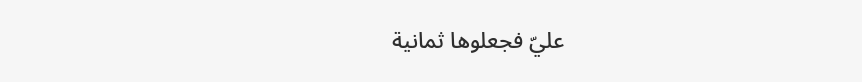عليّ فجعلوها ثمانية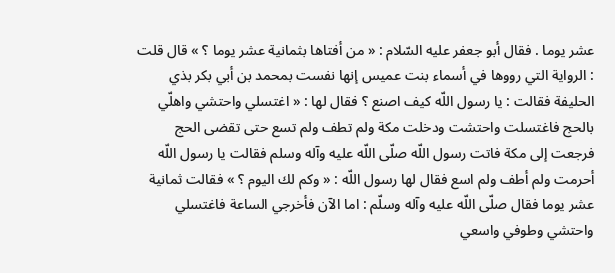عشر يوما . فقال أبو جعفر عليه السّلام : « من أفتاها بثمانية عشر يوما ؟ » قال قلت : الرواية التي رووها في أسماء بنت عميس إنها نفست بمحمد بن أبي بكر بذي الحليفة فقالت : يا رسول اللّه كيف اصنع ؟ فقال لها : « اغتسلي واحتشي واهلّي بالحج فاغتسلت واحتشت ودخلت مكة ولم تطف ولم تسع حتى تقضى الحج فرجعت إلى مكة فاتت رسول اللّه صلّى اللّه عليه وآله وسلم فقالت يا رسول اللّه أحرمت ولم أطف ولم اسع فقال لها رسول اللّه : « وكم لك اليوم ؟ » فقالت ثمانية عشر يوما فقال صلّى اللّه عليه وآله وسلّم : اما الآن فأخرجي الساعة فاغتسلي واحتشي وطوفي واسعي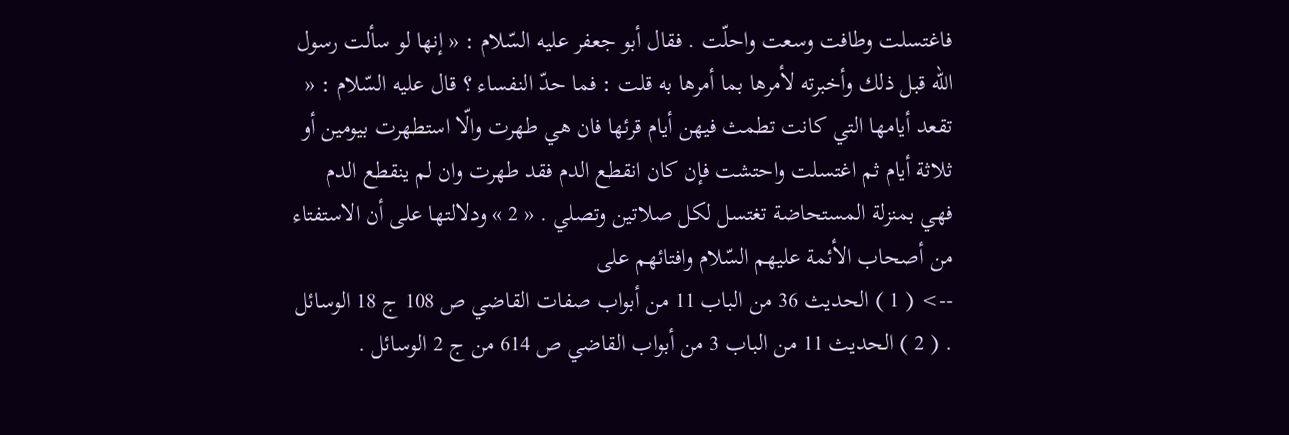فاغتسلت وطافت وسعت واحلّت . فقال أبو جعفر عليه السّلام : « إنها لو سألت رسول اللّه قبل ذلك وأخبرته لأمرها بما أمرها به قلت : فما حدّ النفساء ؟ قال عليه السّلام : « تقعد أيامها التي كانت تطمث فيهن أيام قرئها فان هي طهرت والّا استطهرت بيومين أو ثلاثة أيام ثم اغتسلت واحتشت فإن كان انقطع الدم فقد طهرت وان لم ينقطع الدم فهي بمنزلة المستحاضة تغتسل لكل صلاتين وتصلي . « 2 » ودلالتها على أن الاستفتاء من أصحاب الأئمة عليهم السّلام وافتائهم على
--> ( 1 ) الحديث 36 من الباب 11 من أبواب صفات القاضي ص 108 ج 18 الوسائل . ( 2 ) الحديث 11 من الباب 3 من أبواب القاضي ص 614 من ج 2 الوسائل .